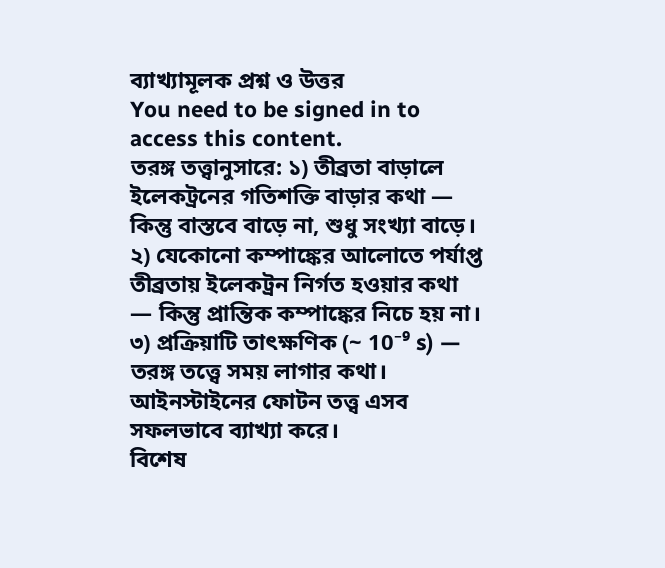ব্যাখ্যামূলক প্রশ্ন ও উত্তর
You need to be signed in to access this content.
তরঙ্গ তত্ত্বানুসারে: ১) তীব্রতা বাড়ালে ইলেকট্রনের গতিশক্তি বাড়ার কথা — কিন্তু বাস্তবে বাড়ে না, শুধু সংখ্যা বাড়ে। ২) যেকোনো কম্পাঙ্কের আলোতে পর্যাপ্ত তীব্রতায় ইলেকট্রন নির্গত হওয়ার কথা — কিন্তু প্রান্তিক কম্পাঙ্কের নিচে হয় না। ৩) প্রক্রিয়াটি তাৎক্ষণিক (~ 10⁻⁹ s) — তরঙ্গ তত্ত্বে সময় লাগার কথা। আইনস্টাইনের ফোটন তত্ত্ব এসব সফলভাবে ব্যাখ্যা করে।
বিশেষ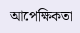আপেক্ষিকতা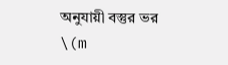অনুযায়ী বস্তুর ভর \(m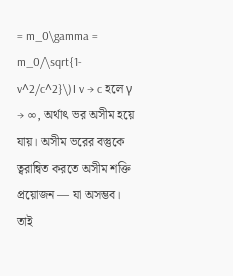= m_0\gamma = m_0/\sqrt{1-v^2/c^2}\)। v → c হলে γ → ∞, অর্থাৎ ভর অসীম হয়ে যায়। অসীম ভরের বস্তুকে ত্বরান্বিত করতে অসীম শক্তি প্রয়োজন — যা অসম্ভব। তাই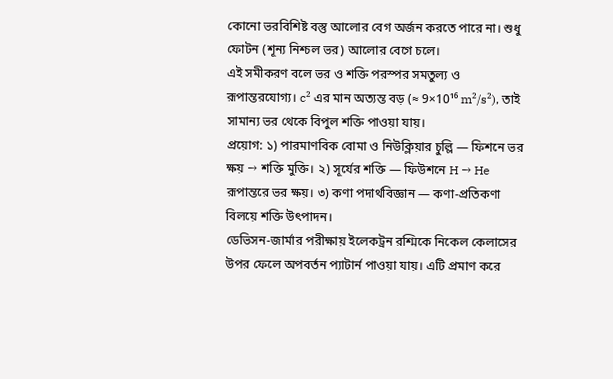কোনো ভরবিশিষ্ট বস্তু আলোর বেগ অর্জন করতে পারে না। শুধু ফোটন (শূন্য নিশ্চল ভর) আলোর বেগে চলে।
এই সমীকরণ বলে ভর ও শক্তি পরস্পর সমতুল্য ও রূপান্তরযোগ্য। c² এর মান অত্যন্ত বড় (≈ 9×10¹⁶ m²/s²), তাই সামান্য ভর থেকে বিপুল শক্তি পাওয়া যায়।
প্রয়োগ: ১) পারমাণবিক বোমা ও নিউক্লিয়ার চুল্লি — ফিশনে ভর ক্ষয় → শক্তি মুক্তি। ২) সূর্যের শক্তি — ফিউশনে H → He রূপান্তরে ভর ক্ষয়। ৩) কণা পদার্থবিজ্ঞান — কণা-প্রতিকণা বিলয়ে শক্তি উৎপাদন।
ডেভিসন-জার্মার পরীক্ষায় ইলেকট্রন রশ্মিকে নিকেল কেলাসের উপর ফেলে অপবর্তন প্যাটার্ন পাওয়া যায়। এটি প্রমাণ করে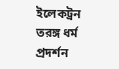ইলেকট্রন তরঙ্গ ধর্ম প্রদর্শন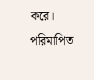করে। পরিমাপিত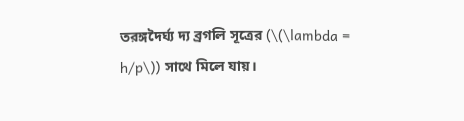তরঙ্গদৈর্ঘ্য দ্য ব্রগলি সূত্রের (\(\lambda = h/p\)) সাথে মিলে যায়।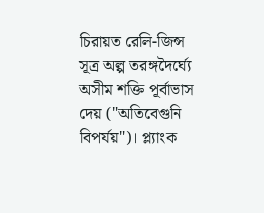চিরায়ত রেলি-জিন্স সূত্র অল্প তরঙ্গদৈর্ঘ্যে অসীম শক্তি পূর্বাভাস দেয় ("অতিবেগুনি বিপর্যয়")। প্ল্যাংক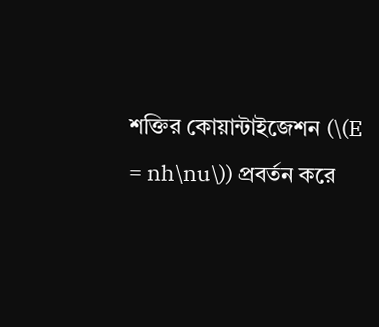শক্তির কোয়ান্টাইজেশন (\(E = nh\nu\)) প্রবর্তন করে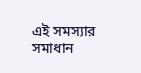এই সমস্যার সমাধান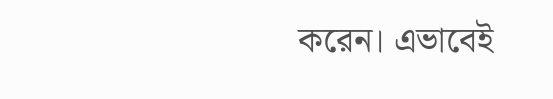করেন। এভাবেই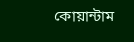কোয়ান্টাম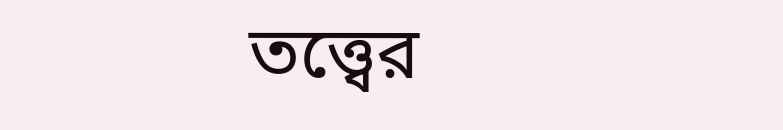তত্ত্বের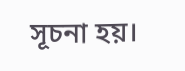সূচনা হয়।